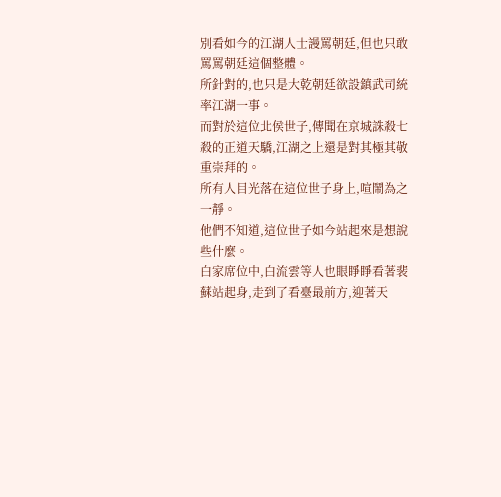別看如今的江湖人士謾罵朝廷,但也只敢罵罵朝廷這個整體。
所針對的,也只是大乾朝廷欲設鎮武司統率江湖一事。
而對於這位北侯世子,傳聞在京城誅殺七殺的正道天驕,江湖之上還是對其極其敬重崇拜的。
所有人目光落在這位世子身上,喧鬧為之一靜。
他們不知道,這位世子如今站起來是想說些什麼。
白家席位中,白流雲等人也眼睜睜看著裴蘇站起身,走到了看臺最前方,迎著天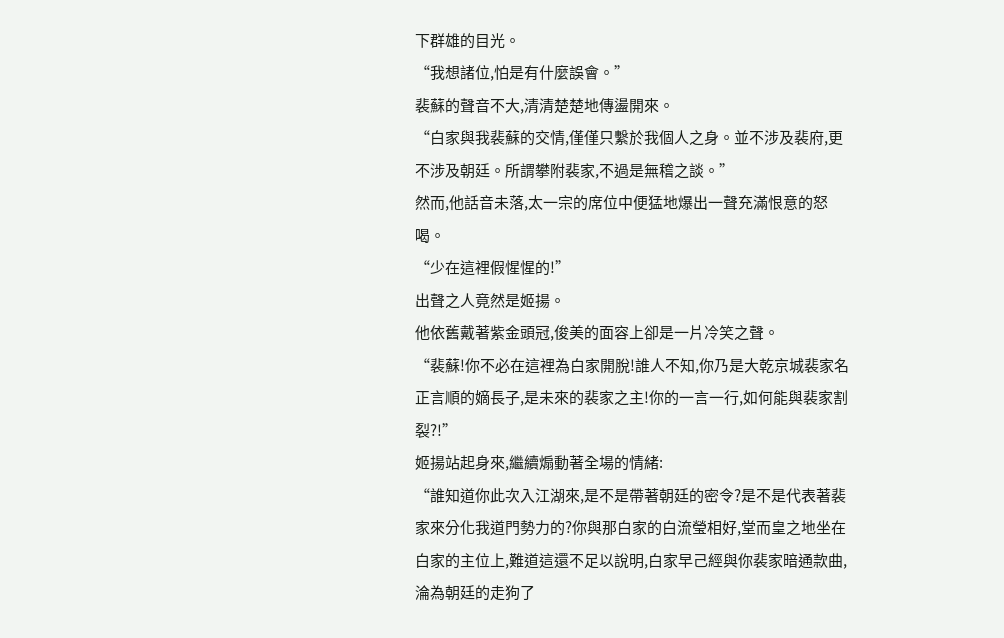下群雄的目光。
“我想諸位,怕是有什麼誤會。”
裴蘇的聲音不大,清清楚楚地傳盪開來。
“白家與我裴蘇的交情,僅僅只繫於我個人之身。並不涉及裴府,更不涉及朝廷。所謂攀附裴家,不過是無稽之談。”
然而,他話音未落,太一宗的席位中便猛地爆出一聲充滿恨意的怒喝。
“少在這裡假惺惺的!”
出聲之人竟然是姬揚。
他依舊戴著紫金頭冠,俊美的面容上卻是一片冷笑之聲。
“裴蘇!你不必在這裡為白家開脫!誰人不知,你乃是大乾京城裴家名正言順的嫡長子,是未來的裴家之主!你的一言一行,如何能與裴家割裂?!”
姬揚站起身來,繼續煽動著全場的情緒:
“誰知道你此次入江湖來,是不是帶著朝廷的密令?是不是代表著裴家來分化我道門勢力的?你與那白家的白流瑩相好,堂而皇之地坐在白家的主位上,難道這還不足以說明,白家早己經與你裴家暗通款曲,淪為朝廷的走狗了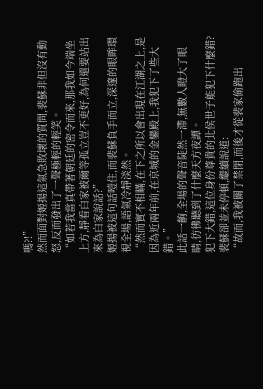嗎?!”
然而面對姬揚這氣急敗壞的質問,裴蘇非但沒有動怒,反而發出了一聲極輕的輕笑。
“如若我當真帶著朝廷的密令而來,那我如今端坐上方,靜看白家被爾等孤立豈不更好,為何還要站出來為白家說話?”
姬揚被這句話噎住,而裴蘇負手而立,深邃的眼眸環視全場,語氣冷靜淡然。
“然而實不相瞞,在下之所以會出現在江湖之上,是因為近兩年前,在京城的金鑾殿上,我犯下了些大錯。”
此話一齣,全場的聲音陡然一滯,無數人瞪大了眼睛,彷彿聽到了什麼天方夜譚。
犯下大錯,這位身份尊貴的北侯世子能犯下什麼錯?
裴蘇卻並未停頓,繼續說道:
“故而,我被關了禁閉,而後才從裴家偷跑出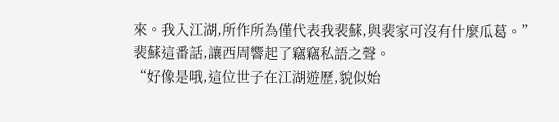來。我入江湖,所作所為僅代表我裴蘇,與裴家可沒有什麼瓜葛。”
裴蘇這番話,讓西周響起了竊竊私語之聲。
“好像是哦,這位世子在江湖遊歷,貌似始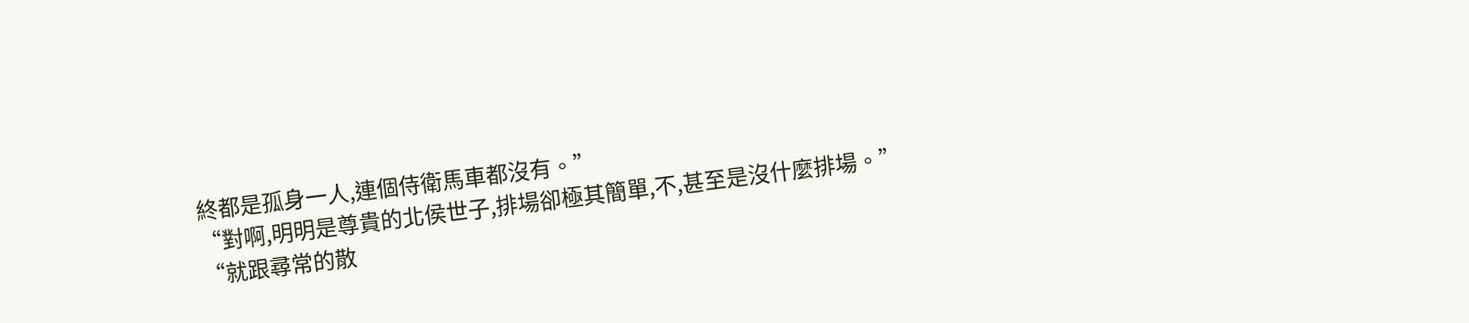終都是孤身一人,連個侍衛馬車都沒有。”
“對啊,明明是尊貴的北侯世子,排場卻極其簡單,不,甚至是沒什麼排場。”
“就跟尋常的散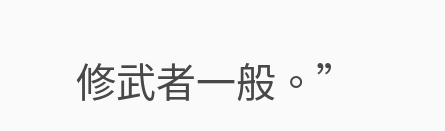修武者一般。”